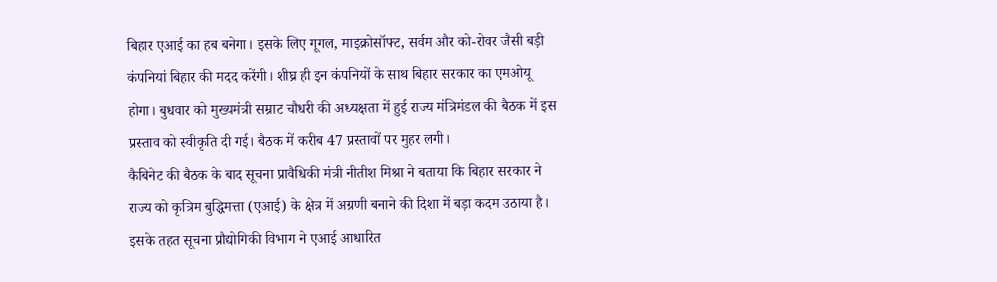बिहार एआई का हब बनेगा। इसके लिए गूगल, माइक्रोसॉफ्ट, सर्वम और को-रोवर जैसी बड़ी कंपनियां बिहार की मदद करेंगी। शीघ्र ही इन कंपनियों के साथ बिहार सरकार का एमओयू होगा। बुधवार को मुख्यमंत्री सम्राट चौधरी की अध्यक्षता में हुई राज्य मंत्रिमंडल की बैठक में इस प्रस्ताव को स्वीकृति दी गई। बैठक में करीब 47 प्रस्तावों पर मुहर लगी।
कैबिनेट की बैठक के बाद सूचना प्रावैधिकी मंत्री नीतीश मिश्रा ने बताया कि बिहार सरकार ने राज्य को कृत्रिम बुद्धिमत्ता (एआई) के क्षेत्र में अग्रणी बनाने की दिशा में बड़ा कदम उठाया है। इसके तहत सूचना प्रौद्योगिकी विभाग ने एआई आधारित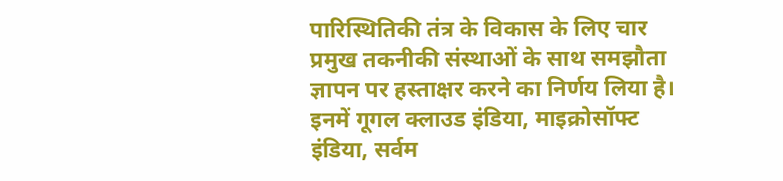पारिस्थितिकी तंत्र के विकास के लिए चार प्रमुख तकनीकी संस्थाओं के साथ समझौता ज्ञापन पर हस्ताक्षर करने का निर्णय लिया है। इनमें गूगल क्लाउड इंडिया, माइक्रोसॉफ्ट इंडिया, सर्वम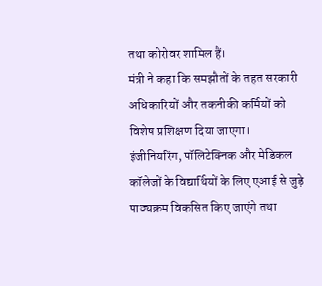तथा कोरोवर शामिल हैं।
मंत्री ने कहा कि समझौतों के तहत सरकारी अधिकारियों और तकनीकी कर्मियों को विशेष प्रशिक्षण दिया जाएगा। इंजीनियरिंग, पॉलिटेक्निक और मेडिकल कॉलेजों के विद्यार्थियों के लिए एआई से जुड़े पाठ्यक्रम विकसित किए जाएंगे तथा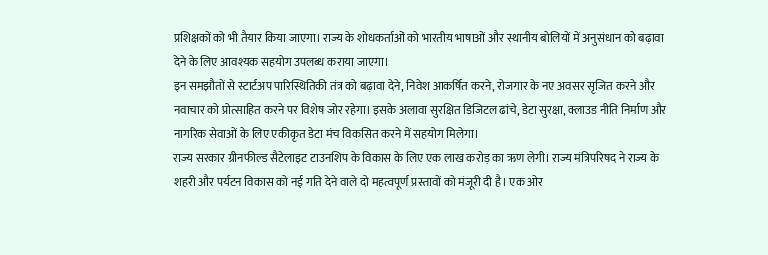प्रशिक्षकों को भी तैयार किया जाएगा। राज्य के शोधकर्ताओं को भारतीय भाषाओं और स्थानीय बोलियों में अनुसंधान को बढ़ावा देने के लिए आवश्यक सहयोग उपलब्ध कराया जाएगा।
इन समझौतों से स्टार्टअप पारिस्थितिकी तंत्र को बढ़ावा देने, निवेश आकर्षित करने, रोजगार के नए अवसर सृजित करने और नवाचार को प्रोत्साहित करने पर विशेष जोर रहेगा। इसके अलावा सुरक्षित डिजिटल ढांचे, डेटा सुरक्षा, क्लाउड नीति निर्माण और नागरिक सेवाओं के लिए एकीकृत डेटा मंच विकसित करने में सहयोग मिलेगा।
राज्य सरकार ग्रीनफील्ड सैटेलाइट टाउनशिप के विकास के लिए एक लाख करोड़ का ऋण लेगी। राज्य मंत्रिपरिषद ने राज्य के शहरी और पर्यटन विकास को नई गति देने वाले दो महत्वपूर्ण प्रस्तावों को मंजूरी दी है। एक ओर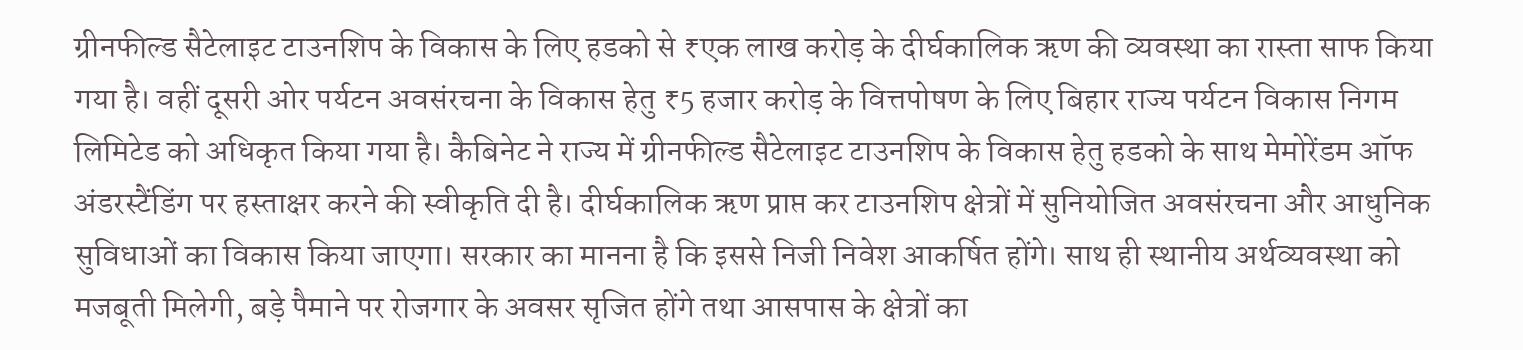ग्रीनफील्ड सैटेलाइट टाउनशिप के विकास के लिए हडको से ₹एक लाख करोड़ के दीर्घकालिक ऋण की व्यवस्था का रास्ता साफ किया गया है। वहीं दूसरी ओर पर्यटन अवसंरचना के विकास हेतु ₹5 हजार करोड़ के वित्तपोषण के लिए बिहार राज्य पर्यटन विकास निगम लिमिटेड को अधिकृत किया गया है। कैबिनेट ने राज्य में ग्रीनफील्ड सैटेलाइट टाउनशिप के विकास हेतु हडको के साथ मेमोरेंडम ऑफ अंडरस्टैंडिंग पर हस्ताक्षर करने की स्वीकृति दी है। दीर्घकालिक ऋण प्राप्त कर टाउनशिप क्षेत्रों में सुनियोजित अवसंरचना और आधुनिक सुविधाओं का विकास किया जाएगा। सरकार का मानना है कि इससे निजी निवेश आकर्षित होंगे। साथ ही स्थानीय अर्थव्यवस्था को मजबूती मिलेगी, बड़े पैमाने पर रोजगार के अवसर सृजित होंगे तथा आसपास के क्षेत्रों का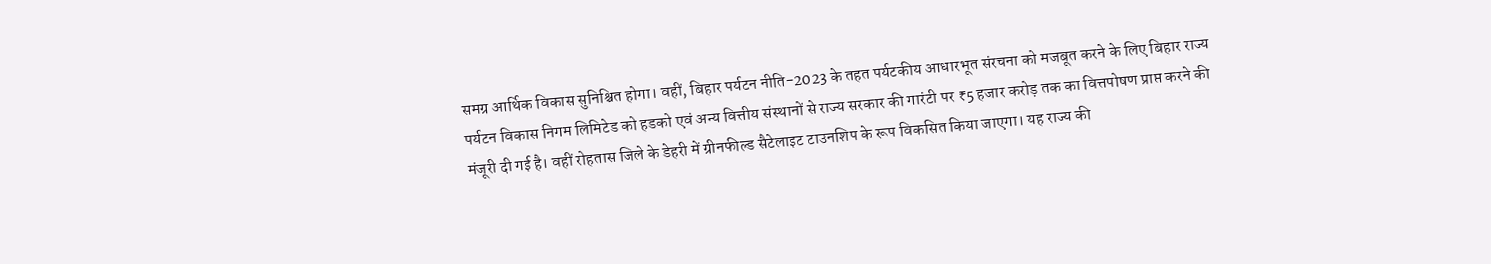समग्र आर्थिक विकास सुनिश्चित होगा। वहीं, बिहार पर्यटन नीति-2023 के तहत पर्यटकीय आधारभूत संरचना को मजबूत करने के लिए बिहार राज्य पर्यटन विकास निगम लिमिटेड को हडको एवं अन्य वित्तीय संस्थानों से राज्य सरकार की गारंटी पर ₹5 हजार करोड़ तक का वित्तपोषण प्राप्त करने की मंजूरी दी गई है। वहीं रोहतास जिले के डेहरी में ग्रीनफील्ड सैटेलाइट टाउनशिप के रूप विकसित किया जाएगा। यह राज्य की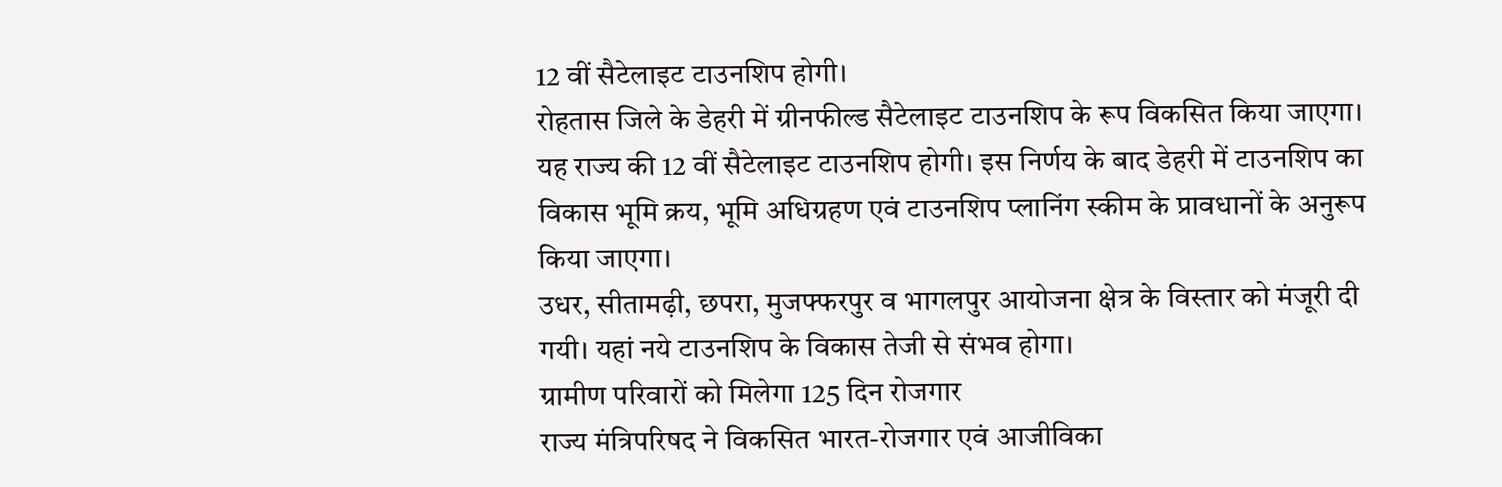12 वीं सैटेलाइट टाउनशिप होगी।
रोहतास जिले के डेहरी में ग्रीनफील्ड सैटेलाइट टाउनशिप के रूप विकसित किया जाएगा। यह राज्य की 12 वीं सैटेलाइट टाउनशिप होगी। इस निर्णय के बाद डेहरी में टाउनशिप का विकास भूमि क्रय, भूमि अधिग्रहण एवं टाउनशिप प्लानिंग स्कीम के प्रावधानों के अनुरूप किया जाएगा।
उधर, सीतामढ़ी, छपरा, मुजफ्फरपुर व भागलपुर आयोजना क्षेत्र के विस्तार को मंजूरी दी गयी। यहां नये टाउनशिप के विकास तेजी से संभव होगा।
ग्रामीण परिवारों को मिलेगा 125 दिन रोजगार
राज्य मंत्रिपरिषद ने विकसित भारत-रोजगार एवं आजीविका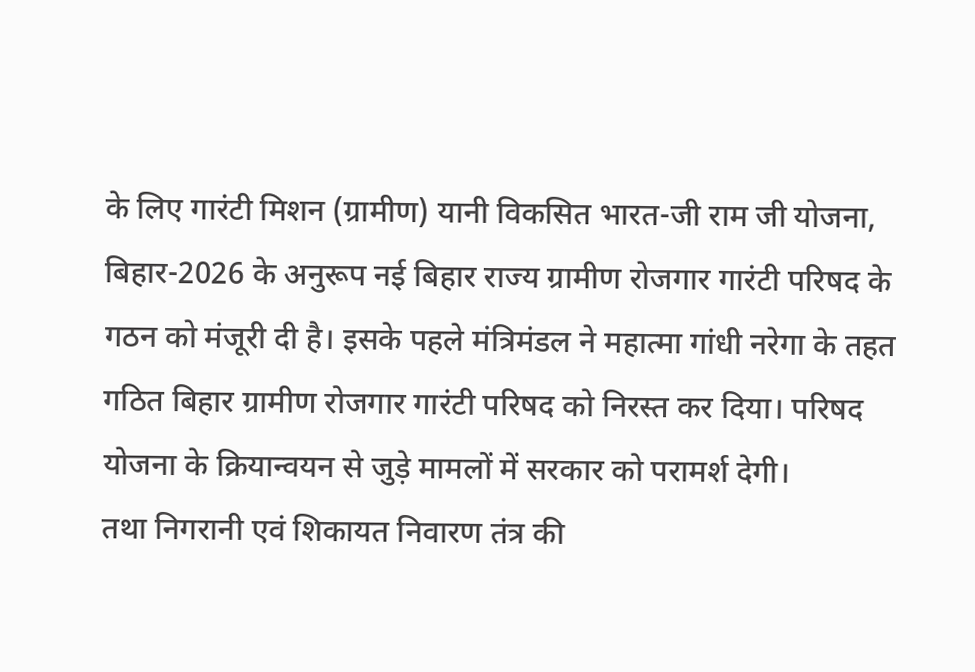के लिए गारंटी मिशन (ग्रामीण) यानी विकसित भारत-जी राम जी योजना, बिहार-2026 के अनुरूप नई बिहार राज्य ग्रामीण रोजगार गारंटी परिषद के गठन को मंजूरी दी है। इसके पहले मंत्रिमंडल ने महात्मा गांधी नरेगा के तहत गठित बिहार ग्रामीण रोजगार गारंटी परिषद को निरस्त कर दिया। परिषद योजना के क्रियान्वयन से जुड़े मामलों में सरकार को परामर्श देगी।
तथा निगरानी एवं शिकायत निवारण तंत्र की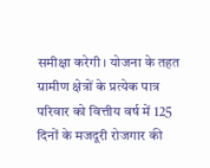समीक्षा करेगी। योजना के तहत ग्रामीण क्षेत्रों के प्रत्येक पात्र परिवार को वित्तीय वर्ष में 125 दिनों के मजदूरी रोजगार की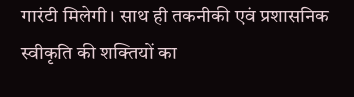गारंटी मिलेगी। साथ ही तकनीकी एवं प्रशासनिक स्वीकृति की शक्तियों का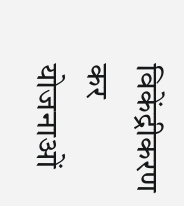विकेंद्रीकरण कर योजनाओं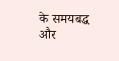के समयबद्ध और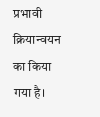प्रभावी क्रियान्वयन का किया गया है।